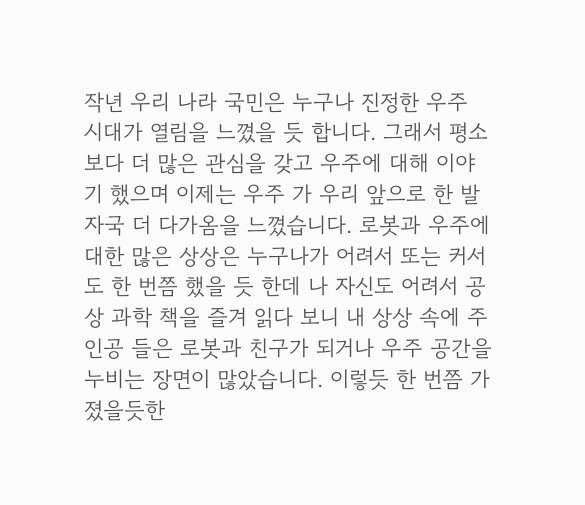작년 우리 나라 국민은 누구나 진정한 우주 시대가 열림을 느꼈을 듯 합니다. 그래서 평소보다 더 많은 관심을 갖고 우주에 대해 이야기 했으며 이제는 우주 가 우리 앞으로 한 발자국 더 다가옴을 느꼈습니다. 로봇과 우주에 대한 많은 상상은 누구나가 어려서 또는 커서도 한 번쯤 했을 듯 한데 나 자신도 어려서 공상 과학 책을 즐겨 읽다 보니 내 상상 속에 주인공 들은 로봇과 친구가 되거나 우주 공간을 누비는 장면이 많았습니다. 이렇듯 한 번쯤 가졌을듯한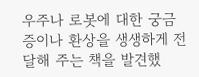우주나 로봇에 대한 궁금증이나 환상을 생생하게 전달해 주는 책을 발견했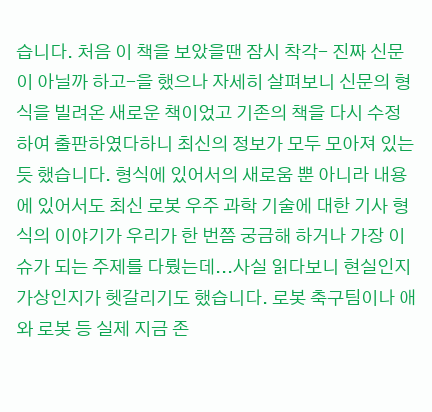습니다. 처음 이 책을 보았을땐 잠시 착각- 진짜 신문이 아닐까 하고-을 했으나 자세히 살펴보니 신문의 형식을 빌려온 새로운 책이었고 기존의 책을 다시 수정하여 출판하였다하니 최신의 정보가 모두 모아져 있는듯 했습니다. 형식에 있어서의 새로움 뿐 아니라 내용에 있어서도 최신 로봇 우주 과학 기술에 대한 기사 형식의 이야기가 우리가 한 번쯤 궁금해 하거나 가장 이슈가 되는 주제를 다뤘는데...사실 읽다보니 현실인지 가상인지가 헷갈리기도 했습니다. 로봇 축구팀이나 애와 로봇 등 실제 지금 존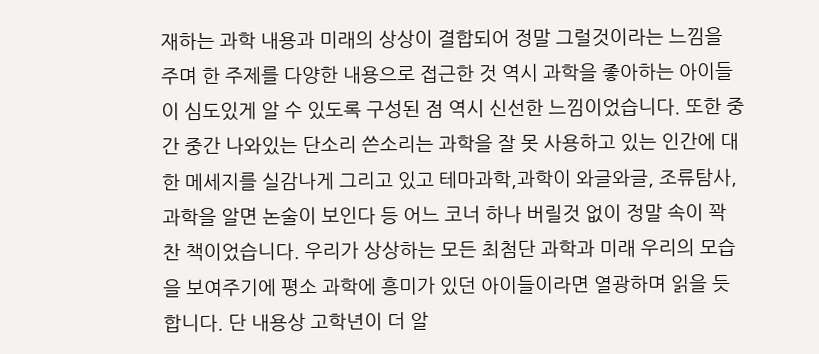재하는 과학 내용과 미래의 상상이 결합되어 정말 그럴것이라는 느낌을 주며 한 주제를 다양한 내용으로 접근한 것 역시 과학을 좋아하는 아이들이 심도있게 알 수 있도록 구성된 점 역시 신선한 느낌이었습니다. 또한 중간 중간 나와있는 단소리 쓴소리는 과학을 잘 못 사용하고 있는 인간에 대한 메세지를 실감나게 그리고 있고 테마과학,과학이 와글와글, 조류탐사, 과학을 알면 논술이 보인다 등 어느 코너 하나 버릴것 없이 정말 속이 꽉 찬 책이었습니다. 우리가 상상하는 모든 최첨단 과학과 미래 우리의 모습을 보여주기에 평소 과학에 흥미가 있던 아이들이라면 열광하며 읽을 듯 합니다. 단 내용상 고학년이 더 알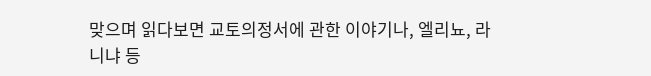맞으며 읽다보면 교토의정서에 관한 이야기나, 엘리뇨, 라니냐 등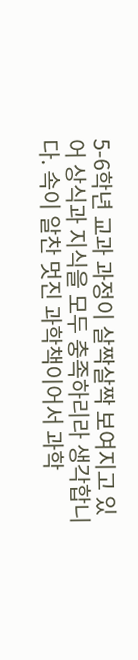5-6학년 교과 과정이 살짝살짝 보여지고 있어 상식과 지식을 모두 충족하리라 생각합니다. 속이 알찬 멋진 과학책이어서 과학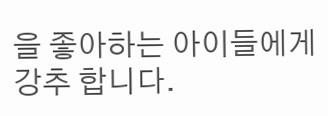을 좋아하는 아이들에게 강추 합니다.